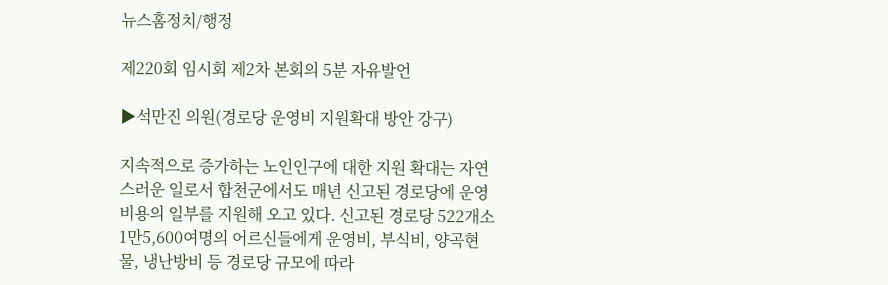뉴스홈정치/행정

제220회 임시회 제2차 본회의 5분 자유발언

▶석만진 의원(경로당 운영비 지원확대 방안 강구)

지속적으로 증가하는 노인인구에 대한 지원 확대는 자연스러운 일로서 합천군에서도 매년 신고된 경로당에 운영비용의 일부를 지원해 오고 있다. 신고된 경로당 522개소 1만5,600여명의 어르신들에게 운영비, 부식비, 양곡현물, 냉난방비 등 경로당 규모에 따라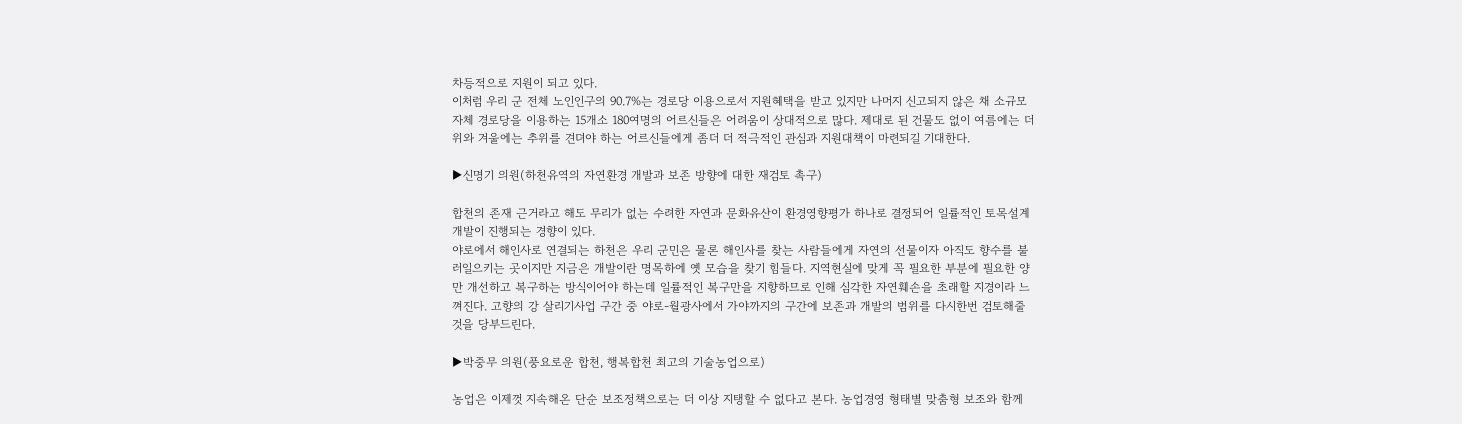차등적으로 지원이 되고 있다.
이처럼 우리 군 전체 노인인구의 90.7%는 경로당 이용으로서 지원혜택을 받고 있지만 나머지 신고되지 않은 채 소규모 자체 경로당을 이용하는 15개소 180여명의 어르신들은 어려움이 상대적으로 많다. 제대로 된 건물도 없이 여름에는 더위와 겨울에는 추위를 견뎌야 하는 어르신들에게 좀더 더 적극적인 관심과 지원대책이 마련되길 기대한다.

▶신명기 의원(하천유역의 자연환경 개발과 보존 방향에 대한 재검토 촉구)

합천의 존재 근거라고 해도 무리가 없는 수려한 자연과 문화유산이 환경영향평가 하나로 결정되어 일률적인 토목설계 개발이 진행되는 경향이 있다.
야로에서 해인사로 연결되는 하천은 우리 군민은 물론 해인사를 찾는 사람들에게 자연의 선물이자 아직도 향수를 불러일으키는 곳이지만 지금은 개발이란 명목하에 옛 모습을 찾기 힘들다. 지역현실에 맞게 꼭 필요한 부분에 필요한 양만 개선하고 복구하는 방식이어야 하는데 일률적인 복구만을 지향하므로 인해 심각한 자연훼손을 초래할 지경이라 느껴진다. 고향의 강 살리기사업 구간 중 야로-월광사에서 가야까지의 구간에 보존과 개발의 범위를 다시한번 검토해줄 것을 당부드린다.

▶박중무 의원(풍요로운 합천, 행복합천 최고의 기술농업으로)

농업은 이제껏 지속해온 단순 보조정책으로는 더 이상 지탱할 수 없다고 본다. 농업경영 형태별 맞춤형 보조와 함께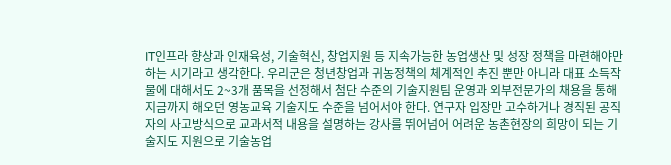IT인프라 향상과 인재육성, 기술혁신, 창업지원 등 지속가능한 농업생산 및 성장 정책을 마련해야만 하는 시기라고 생각한다. 우리군은 청년창업과 귀농정책의 체계적인 추진 뿐만 아니라 대표 소득작물에 대해서도 2~3개 품목을 선정해서 첨단 수준의 기술지원팀 운영과 외부전문가의 채용을 통해 지금까지 해오던 영농교육 기술지도 수준을 넘어서야 한다. 연구자 입장만 고수하거나 경직된 공직자의 사고방식으로 교과서적 내용을 설명하는 강사를 뛰어넘어 어려운 농촌현장의 희망이 되는 기술지도 지원으로 기술농업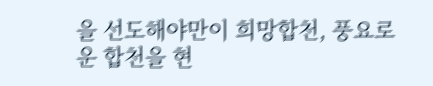을 선도해야만이 희망합천, 풍요로운 합천을 현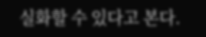실화할 수 있다고 본다.